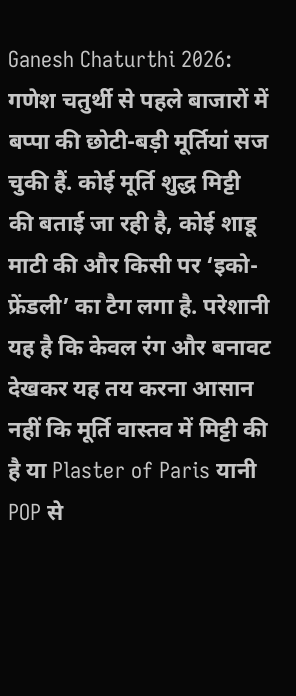Ganesh Chaturthi 2026: गणेश चतुर्थी से पहले बाजारों में बप्पा की छोटी-बड़ी मूर्तियां सज चुकी हैं. कोई मूर्ति शुद्ध मिट्टी की बताई जा रही है, कोई शाडू माटी की और किसी पर ‘इको-फ्रेंडली’ का टैग लगा है. परेशानी यह है कि केवल रंग और बनावट देखकर यह तय करना आसान नहीं कि मूर्ति वास्तव में मिट्टी की है या Plaster of Paris यानी POP से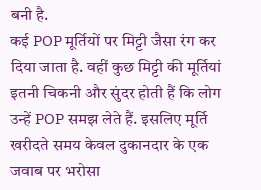बनी है.
कई POP मूर्तियों पर मिट्टी जैसा रंग कर दिया जाता है. वहीं कुछ मिट्टी की मूर्तियां इतनी चिकनी और सुंदर होती हैं कि लोग उन्हें POP समझ लेते हैं. इसलिए मूर्ति खरीदते समय केवल दुकानदार के एक जवाब पर भरोसा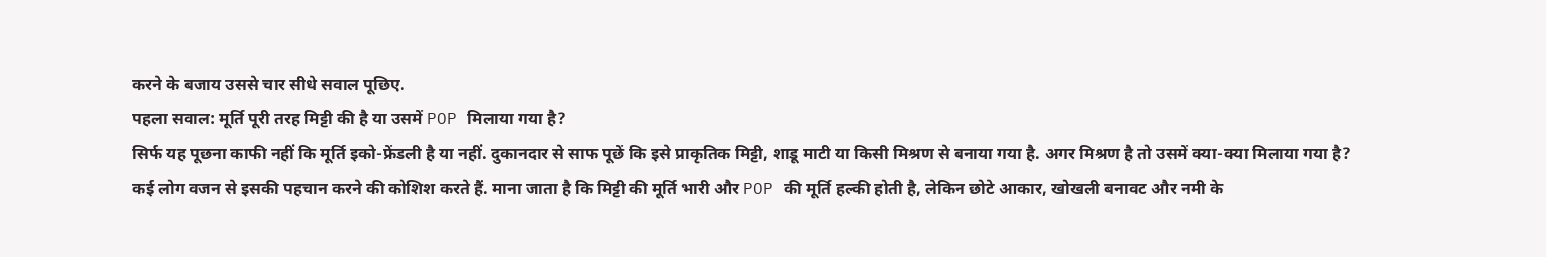करने के बजाय उससे चार सीधे सवाल पूछिए.
पहला सवाल: मूर्ति पूरी तरह मिट्टी की है या उसमें POP मिलाया गया है?
सिर्फ यह पूछना काफी नहीं कि मूर्ति इको-फ्रेंडली है या नहीं. दुकानदार से साफ पूछें कि इसे प्राकृतिक मिट्टी, शाडू माटी या किसी मिश्रण से बनाया गया है. अगर मिश्रण है तो उसमें क्या-क्या मिलाया गया है?
कई लोग वजन से इसकी पहचान करने की कोशिश करते हैं. माना जाता है कि मिट्टी की मूर्ति भारी और POP की मूर्ति हल्की होती है, लेकिन छोटे आकार, खोखली बनावट और नमी के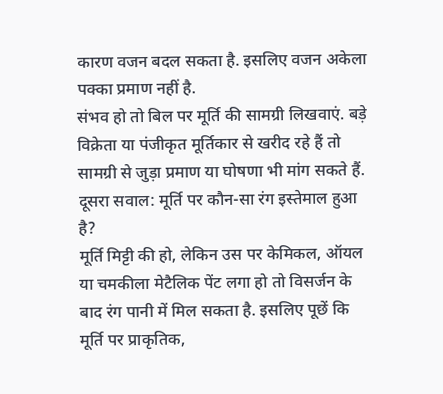कारण वजन बदल सकता है. इसलिए वजन अकेला पक्का प्रमाण नहीं है.
संभव हो तो बिल पर मूर्ति की सामग्री लिखवाएं. बड़े विक्रेता या पंजीकृत मूर्तिकार से खरीद रहे हैं तो सामग्री से जुड़ा प्रमाण या घोषणा भी मांग सकते हैं.
दूसरा सवाल: मूर्ति पर कौन-सा रंग इस्तेमाल हुआ है?
मूर्ति मिट्टी की हो, लेकिन उस पर केमिकल, ऑयल या चमकीला मेटैलिक पेंट लगा हो तो विसर्जन के बाद रंग पानी में मिल सकता है. इसलिए पूछें कि मूर्ति पर प्राकृतिक,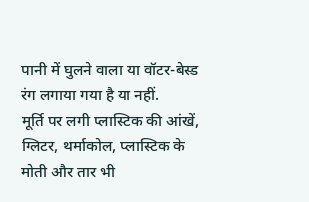पानी में घुलने वाला या वॉटर-बेस्ड रंग लगाया गया है या नहीं.
मूर्ति पर लगी प्लास्टिक की आंखें, ग्लिटर, थर्माकोल, प्लास्टिक के मोती और तार भी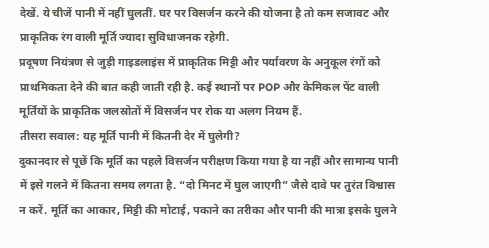देखें. ये चीजें पानी में नहीं घुलतीं. घर पर विसर्जन करने की योजना है तो कम सजावट और प्राकृतिक रंग वाली मूर्ति ज्यादा सुविधाजनक रहेगी.
प्रदूषण नियंत्रण से जुड़ी गाइडलाइंस में प्राकृतिक मिट्टी और पर्यावरण के अनुकूल रंगों को प्राथमिकता देने की बात कही जाती रही है. कई स्थानों पर POP और केमिकल पेंट वाली मूर्तियों के प्राकृतिक जलस्रोतों में विसर्जन पर रोक या अलग नियम हैं.
तीसरा सवाल: यह मूर्ति पानी में कितनी देर में घुलेगी?
दुकानदार से पूछें कि मूर्ति का पहले विसर्जन परीक्षण किया गया है या नहीं और सामान्य पानी में इसे गलने में कितना समय लगता है. “दो मिनट में घुल जाएगी” जैसे दावे पर तुरंत विश्वास न करें. मूर्ति का आकार, मिट्टी की मोटाई, पकाने का तरीका और पानी की मात्रा इसके घुलने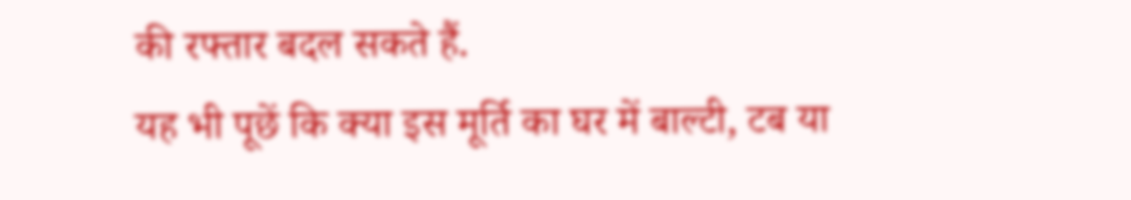की रफ्तार बदल सकते हैं.
यह भी पूछें कि क्या इस मूर्ति का घर में बाल्टी, टब या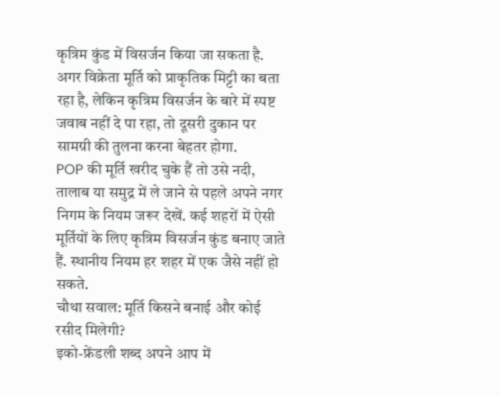कृत्रिम कुंड में विसर्जन किया जा सकता है. अगर विक्रेता मूर्ति को प्राकृतिक मिट्टी का बता रहा है, लेकिन कृत्रिम विसर्जन के बारे में स्पष्ट जवाब नहीं दे पा रहा, तो दूसरी दुकान पर सामग्री की तुलना करना बेहतर होगा.
POP की मूर्ति खरीद चुके हैं तो उसे नदी, तालाब या समुद्र में ले जाने से पहले अपने नगर निगम के नियम जरूर देखें. कई शहरों में ऐसी मूर्तियों के लिए कृत्रिम विसर्जन कुंड बनाए जाते हैं. स्थानीय नियम हर शहर में एक जैसे नहीं हो सकते.
चौथा सवाल: मूर्ति किसने बनाई और कोई रसीद मिलेगी?
इको-फ्रेंडली शब्द अपने आप में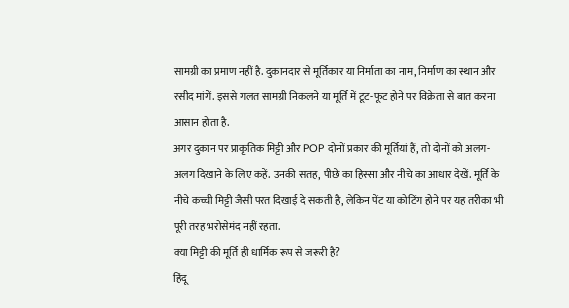सामग्री का प्रमाण नहीं है. दुकानदार से मूर्तिकार या निर्माता का नाम, निर्माण का स्थान और रसीद मांगें. इससे गलत सामग्री निकलने या मूर्ति में टूट-फूट होने पर विक्रेता से बात करना आसान होता है.
अगर दुकान पर प्राकृतिक मिट्टी और POP दोनों प्रकार की मूर्तियां हैं, तो दोनों को अलग-अलग दिखाने के लिए कहें. उनकी सतह, पीछे का हिस्सा और नीचे का आधार देखें. मूर्ति के नीचे कच्ची मिट्टी जैसी परत दिखाई दे सकती है, लेकिन पेंट या कोटिंग होने पर यह तरीका भी पूरी तरह भरोसेमंद नहीं रहता.
क्या मिट्टी की मूर्ति ही धार्मिक रूप से जरूरी है?
हिंदू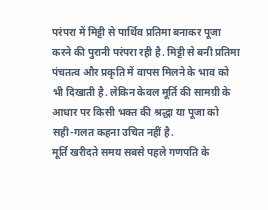परंपरा में मिट्टी से पार्थिव प्रतिमा बनाकर पूजा करने की पुरानी परंपरा रही है. मिट्टी से बनी प्रतिमा पंचतत्व और प्रकृति में वापस मिलने के भाव को भी दिखाती है. लेकिन केवल मूर्ति की सामग्री के आधार पर किसी भक्त की श्रद्धा या पूजा को सही-गलत कहना उचित नहीं है.
मूर्ति खरीदते समय सबसे पहले गणपति के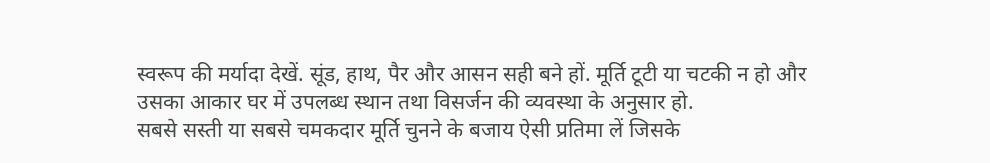स्वरूप की मर्यादा देखें. सूंड, हाथ, पैर और आसन सही बने हों. मूर्ति टूटी या चटकी न हो और उसका आकार घर में उपलब्ध स्थान तथा विसर्जन की व्यवस्था के अनुसार हो.
सबसे सस्ती या सबसे चमकदार मूर्ति चुनने के बजाय ऐसी प्रतिमा लें जिसके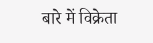बारे में विक्रेता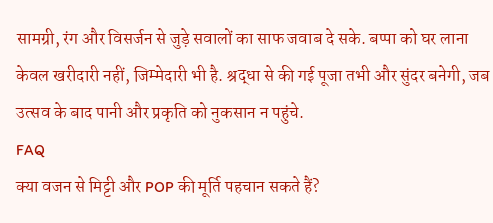सामग्री, रंग और विसर्जन से जुड़े सवालों का साफ जवाब दे सके. बप्पा को घर लाना केवल खरीदारी नहीं, जिम्मेदारी भी है. श्रद्धा से की गई पूजा तभी और सुंदर बनेगी, जब उत्सव के बाद पानी और प्रकृति को नुकसान न पहुंचे.
FAQ
क्या वजन से मिट्टी और POP की मूर्ति पहचान सकते हैं?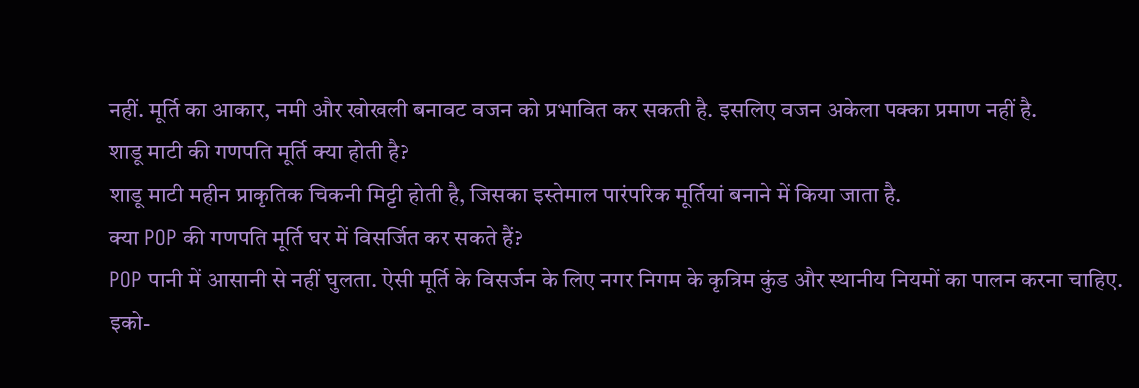नहीं. मूर्ति का आकार, नमी और खोखली बनावट वजन को प्रभावित कर सकती है. इसलिए वजन अकेला पक्का प्रमाण नहीं है.
शाडू माटी की गणपति मूर्ति क्या होती है?
शाडू माटी महीन प्राकृतिक चिकनी मिट्टी होती है, जिसका इस्तेमाल पारंपरिक मूर्तियां बनाने में किया जाता है.
क्या POP की गणपति मूर्ति घर में विसर्जित कर सकते हैं?
POP पानी में आसानी से नहीं घुलता. ऐसी मूर्ति के विसर्जन के लिए नगर निगम के कृत्रिम कुंड और स्थानीय नियमों का पालन करना चाहिए.
इको-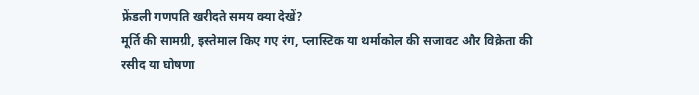फ्रेंडली गणपति खरीदते समय क्या देखें?
मूर्ति की सामग्री, इस्तेमाल किए गए रंग, प्लास्टिक या थर्माकोल की सजावट और विक्रेता की रसीद या घोषणा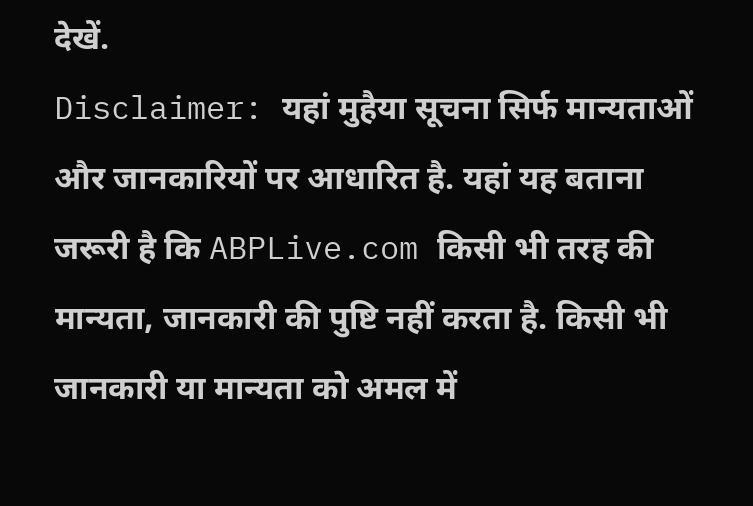देखें.
Disclaimer: यहां मुहैया सूचना सिर्फ मान्यताओं और जानकारियों पर आधारित है. यहां यह बताना जरूरी है कि ABPLive.com किसी भी तरह की मान्यता, जानकारी की पुष्टि नहीं करता है. किसी भी जानकारी या मान्यता को अमल में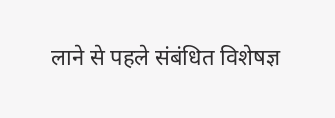लाने से पहले संबंधित विशेषज्ञ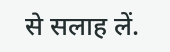से सलाह लें.